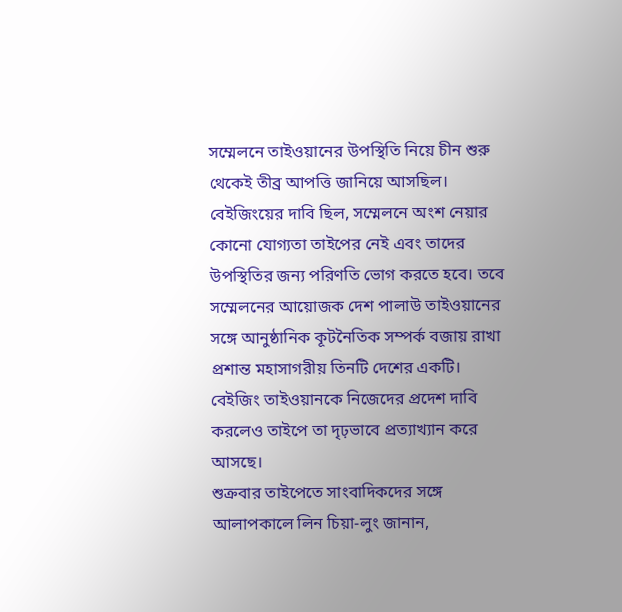সম্মেলনে তাইওয়ানের উপস্থিতি নিয়ে চীন শুরু থেকেই তীব্র আপত্তি জানিয়ে আসছিল। বেইজিংয়ের দাবি ছিল, সম্মেলনে অংশ নেয়ার কোনো যোগ্যতা তাইপের নেই এবং তাদের উপস্থিতির জন্য পরিণতি ভোগ করতে হবে। তবে সম্মেলনের আয়োজক দেশ পালাউ তাইওয়ানের সঙ্গে আনুষ্ঠানিক কূটনৈতিক সম্পর্ক বজায় রাখা প্রশান্ত মহাসাগরীয় তিনটি দেশের একটি। বেইজিং তাইওয়ানকে নিজেদের প্রদেশ দাবি করলেও তাইপে তা দৃঢ়ভাবে প্রত্যাখ্যান করে আসছে।
শুক্রবার তাইপেতে সাংবাদিকদের সঙ্গে আলাপকালে লিন চিয়া-লুং জানান,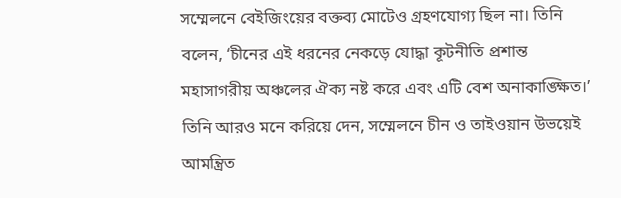সম্মেলনে বেইজিংয়ের বক্তব্য মোটেও গ্রহণযোগ্য ছিল না। তিনি বলেন, ‘চীনের এই ধরনের নেকড়ে যোদ্ধা কূটনীতি প্রশান্ত মহাসাগরীয় অঞ্চলের ঐক্য নষ্ট করে এবং এটি বেশ অনাকাঙ্ক্ষিত।’ তিনি আরও মনে করিয়ে দেন, সম্মেলনে চীন ও তাইওয়ান উভয়েই আমন্ত্রিত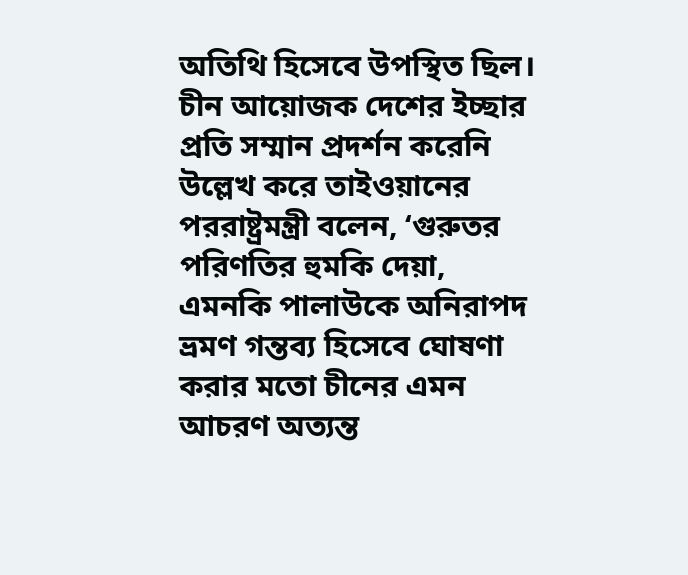অতিথি হিসেবে উপস্থিত ছিল।
চীন আয়োজক দেশের ইচ্ছার প্রতি সম্মান প্রদর্শন করেনি উল্লেখ করে তাইওয়ানের পররাষ্ট্রমন্ত্রী বলেন, ‘গুরুতর পরিণতির হুমকি দেয়া, এমনকি পালাউকে অনিরাপদ ভ্রমণ গন্তব্য হিসেবে ঘোষণা করার মতো চীনের এমন আচরণ অত্যন্ত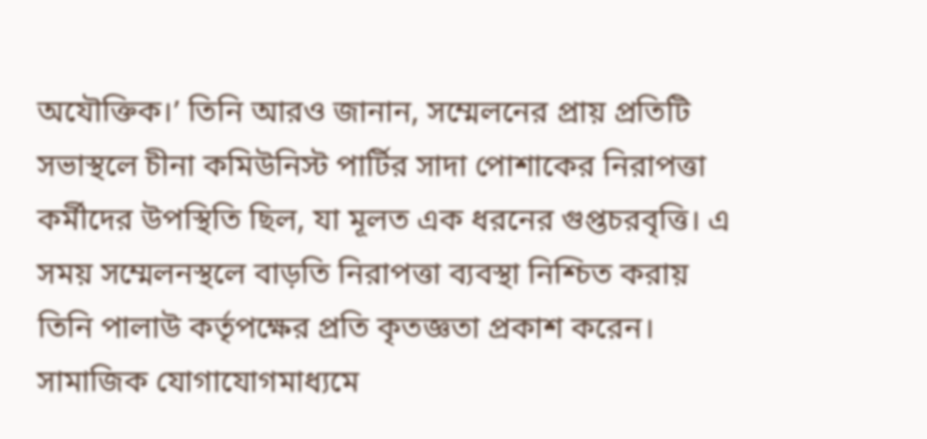অযৌক্তিক।’ তিনি আরও জানান, সম্মেলনের প্রায় প্রতিটি সভাস্থলে চীনা কমিউনিস্ট পার্টির সাদা পোশাকের নিরাপত্তা কর্মীদের উপস্থিতি ছিল, যা মূলত এক ধরনের গুপ্তচরবৃত্তি। এ সময় সম্মেলনস্থলে বাড়তি নিরাপত্তা ব্যবস্থা নিশ্চিত করায় তিনি পালাউ কর্তৃপক্ষের প্রতি কৃতজ্ঞতা প্রকাশ করেন।
সামাজিক যোগাযোগমাধ্যমে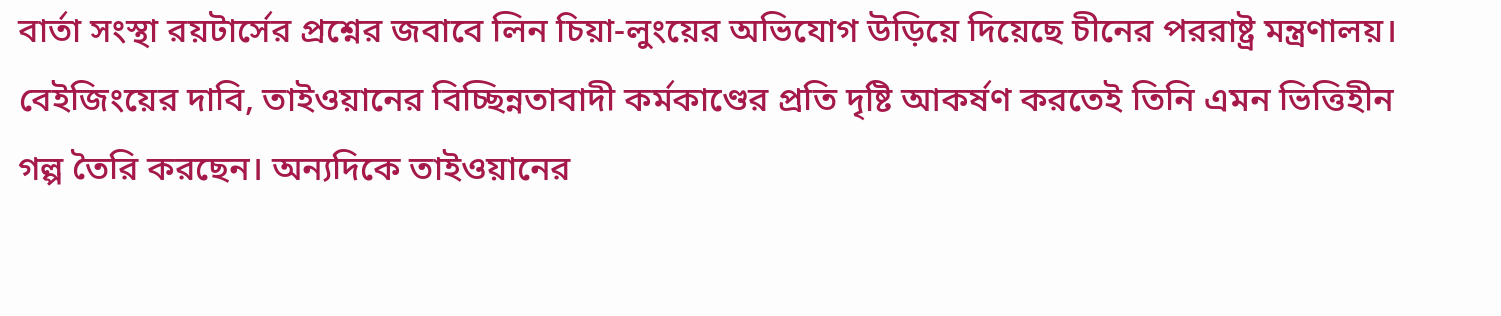বার্তা সংস্থা রয়টার্সের প্রশ্নের জবাবে লিন চিয়া-লুংয়ের অভিযোগ উড়িয়ে দিয়েছে চীনের পররাষ্ট্র মন্ত্রণালয়। বেইজিংয়ের দাবি, তাইওয়ানের বিচ্ছিন্নতাবাদী কর্মকাণ্ডের প্রতি দৃষ্টি আকর্ষণ করতেই তিনি এমন ভিত্তিহীন গল্প তৈরি করছেন। অন্যদিকে তাইওয়ানের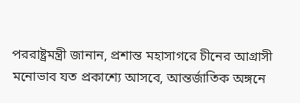পররাষ্ট্রমন্ত্রী জানান, প্রশান্ত মহাসাগরে চীনের আগ্রাসী মনোভাব যত প্রকাশ্যে আসবে, আন্তর্জাতিক অঙ্গনে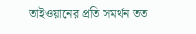তাইওয়ানের প্রতি সমর্থন তত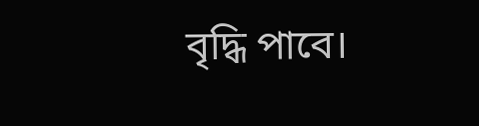বৃদ্ধি পাবে।